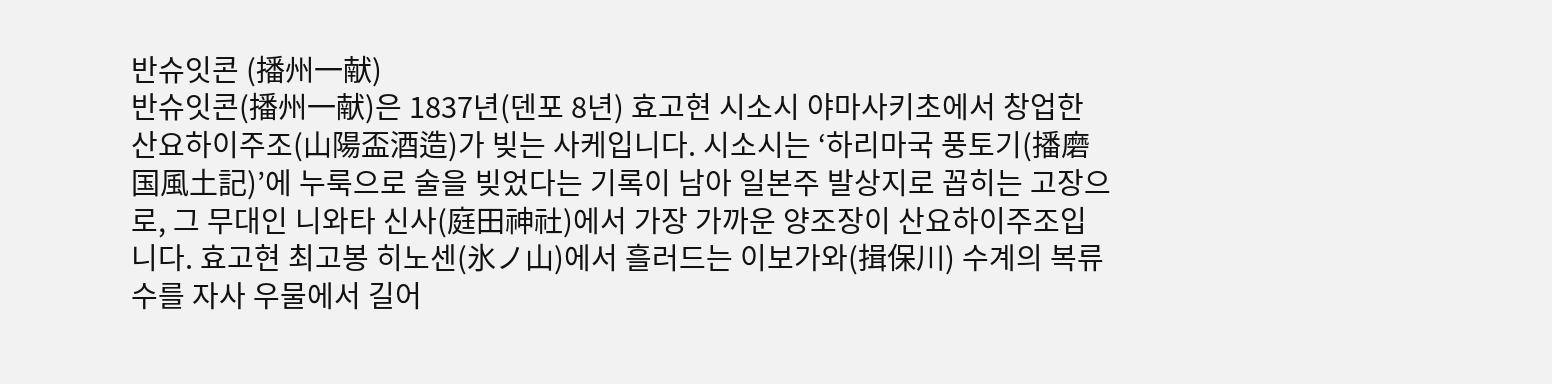반슈잇콘 (播州一献)
반슈잇콘(播州一献)은 1837년(덴포 8년) 효고현 시소시 야마사키초에서 창업한 산요하이주조(山陽盃酒造)가 빚는 사케입니다. 시소시는 ‘하리마국 풍토기(播磨国風土記)’에 누룩으로 술을 빚었다는 기록이 남아 일본주 발상지로 꼽히는 고장으로, 그 무대인 니와타 신사(庭田神社)에서 가장 가까운 양조장이 산요하이주조입니다. 효고현 최고봉 히노센(氷ノ山)에서 흘러드는 이보가와(揖保川) 수계의 복류수를 자사 우물에서 길어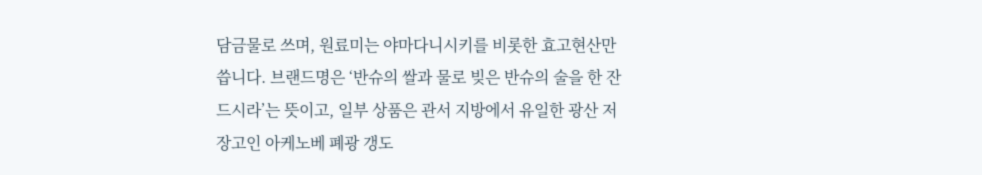담금물로 쓰며, 원료미는 야마다니시키를 비롯한 효고현산만 씁니다. 브랜드명은 ‘반슈의 쌀과 물로 빚은 반슈의 술을 한 잔 드시라’는 뜻이고, 일부 상품은 관서 지방에서 유일한 광산 저장고인 아케노베 폐광 갱도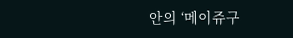안의 ‘메이쥬구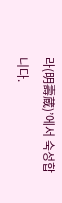라(明壽蔵)’에서 숙성합니다.